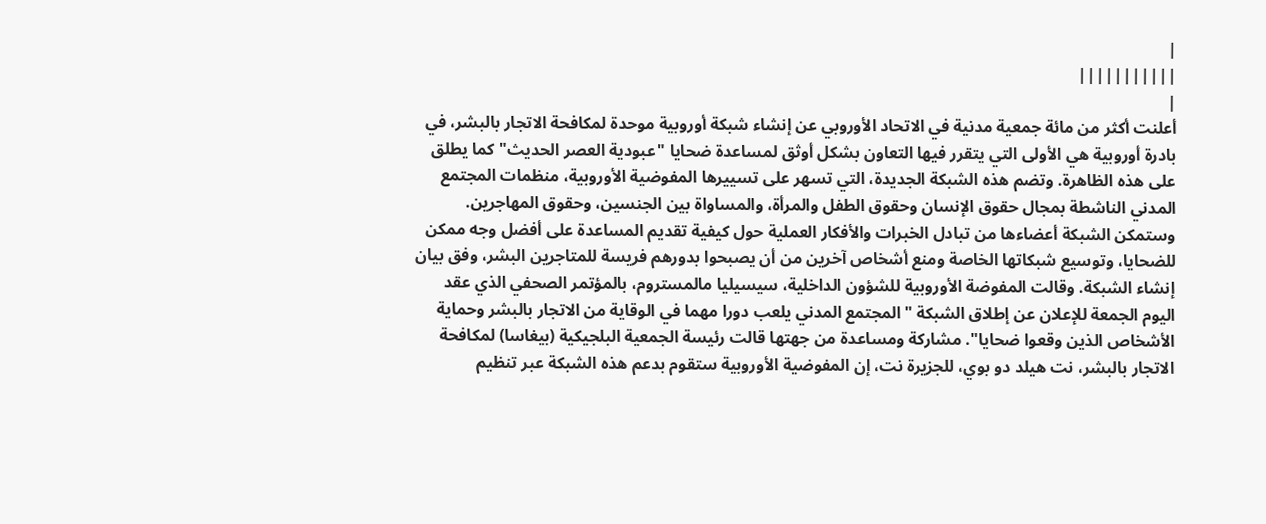|
|||||||||||
|
أعلنت أكثر من مائة جمعية مدنية في الاتحاد الأوروبي عن إنشاء شبكة أوروبية موحدة لمكافحة الاتجار بالبشر، في بادرة أوروبية هي الأولى التي يتقرر فيها التعاون بشكل أوثق لمساعدة ضحايا "عبودية العصر الحديث" كما يطلق على هذه الظاهرة. وتضم هذه الشبكة الجديدة، التي تسهر على تسييرها المفوضية الأوروبية، منظمات المجتمع المدني الناشطة بمجال حقوق الإنسان وحقوق الطفل والمرأة، والمساواة بين الجنسين، وحقوق المهاجرين. وستمكن الشبكة أعضاءها من تبادل الخبرات والأفكار العملية حول كيفية تقديم المساعدة على أفضل وجه ممكن للضحايا، وتوسيع شبكاتها الخاصة ومنع أشخاص آخرين من أن يصبحوا بدورهم فريسة للمتاجرين البشر، وفق بيان إنشاء الشبكة. وقالت المفوضة الأوروبية للشؤون الداخلية، سيسيليا مالمستروم، بالمؤتمر الصحفي الذي عقد اليوم الجمعة للإعلان عن إطلاق الشبكة "المجتمع المدني يلعب دورا مهما في الوقاية من الاتجار بالبشر وحماية الأشخاص الذين وقعوا ضحايا". مشاركة ومساعدة من جهتها قالت رئيسة الجمعية البلجيكية (بيغاسا) لمكافحة الاتجار بالبشر، نت هيلد دو بوي، للجزيرة نت، إن المفوضية الأوروبية ستقوم بدعم هذه الشبكة عبر تنظيم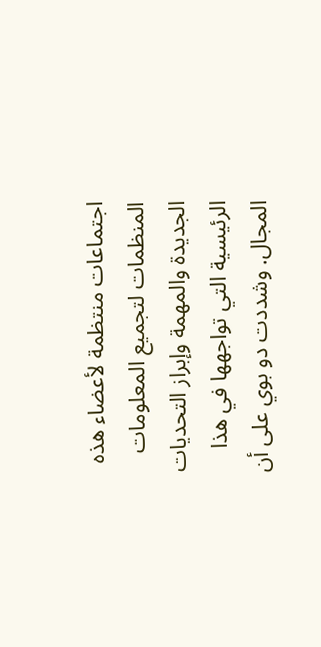اجتماعات منتظمة لأعضاء هذه المنظمات لتجميع المعلومات الجديدة والمهمة وإبراز التحديات الرئيسية التي تواجهها في هذا المجال. وشددت دو بوي على أن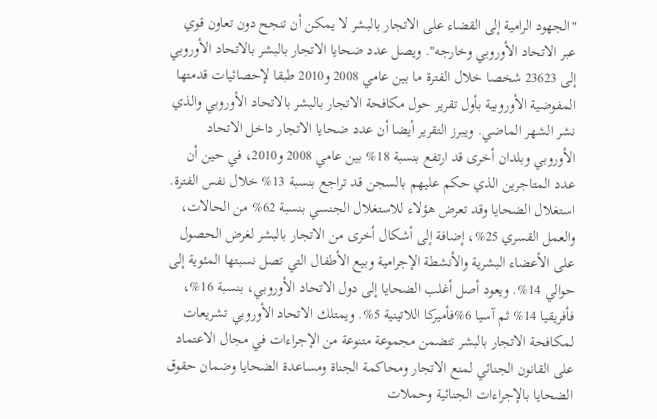"الجهود الرامية إلى القضاء على الاتجار بالبشر لا يمكن أن تنجح دون تعاون قوي عبر الاتحاد الأوروبي وخارجه". ويصل عدد ضحايا الاتجار بالبشر بالاتحاد الأوروبي إلى 23623 شخصا خلال الفترة ما بين عامي 2008 و2010 طبقا لإحصائيات قدمتها المفوضية الأوروبية بأول تقرير حول مكافحة الاتجار بالبشر بالاتحاد الأوروبي والذي نشر الشهر الماضي. ويبرز التقرير أيضا أن عدد ضحايا الاتجار داخل الاتحاد الأوروبي وبلدان أخرى قد ارتفع بنسبة 18% بين عامي 2008 و2010، في حين أن عدد المتاجرين الذي حكم عليهم بالسجن قد تراجع بنسبة 13% خلال نفس الفترة. استغلال الضحايا وقد تعرض هؤلاء للاستغلال الجنسي بنسبة 62% من الحالات، والعمل القسري 25%، إضافة إلى أشكال أخرى من الاتجار بالبشر لغرض الحصول على الأعضاء البشرية والأنشطة الإجرامية وبيع الأطفال التي تصل نسبتها المئوية إلى حوالي 14%. ويعود أصل أغلب الضحايا إلى دول الاتحاد الأوروبي، بنسبة 16%، فأفريقيا 14% ثم آسيا 6%فأميركا اللاتينية 5%. ويمتلك الاتحاد الأوروبي تشريعات لمكافحة الاتجار بالبشر تتضمن مجموعة متنوعة من الإجراءات في مجال الاعتماد على القانون الجنائي لمنع الاتجار ومحاكمة الجناة ومساعدة الضحايا وضمان حقوق الضحايا بالإجراءات الجنائية وحملات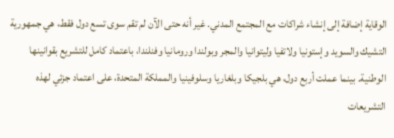الوقاية إضافة إلى إنشاء شراكات مع المجتمع المدني. غير أنه حتى الآن لم تقم سوى تسع دول فقط، هي جمهورية التشيك والسويد وإستونيا ولاتفيا وليتوانيا والمجر وبولندا ورومانيا وفنلندا، باعتماد كامل للتشريع بقوانينها الوطنية. بينما عملت أربع دول، هي بلجيكا وبلغاريا وسلوفينيا والمملكة المتحدة، على اعتماد جزئي لهذه التشريعات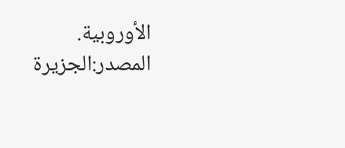الأوروبية.
المصدر:الجزيرة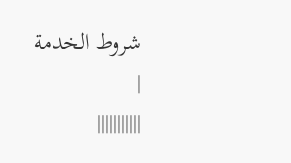شروط الخدمة
|
|||||||||||